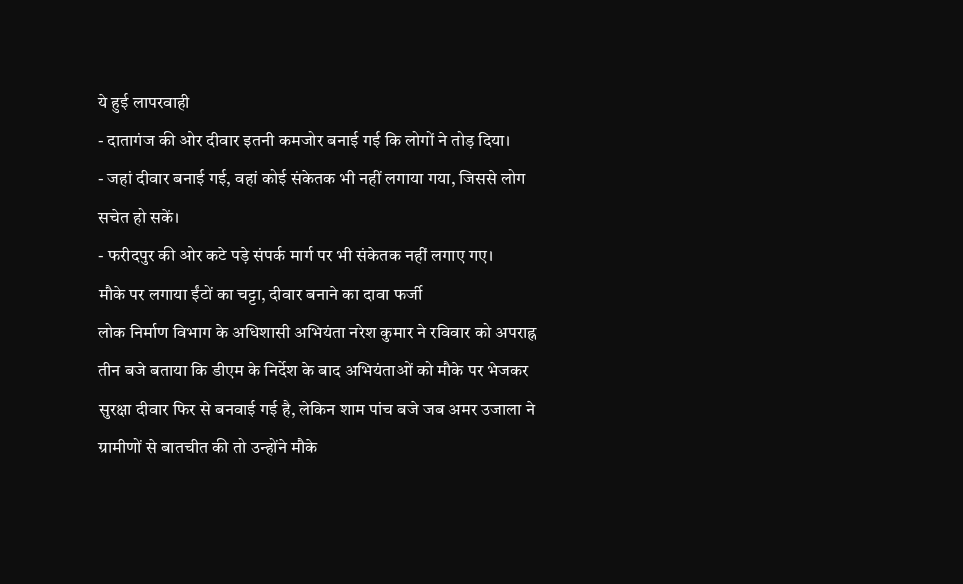ये हुई लापरवाही
- दातागंज की ओर दीवार इतनी कमजोर बनाई गई कि लोगों ने तोड़ दिया।
- जहां दीवार बनाई गई, वहां कोई संकेतक भी नहीं लगाया गया, जिससे लोग सचेत हो सकें।
- फरीदपुर की ओर कटे पड़े संपर्क मार्ग पर भी संकेतक नहीं लगाए गए।
मौके पर लगाया ईंटों का चट्टा, दीवार बनाने का दावा फर्जी
लोक निर्माण विभाग के अधिशासी अभियंता नरेश कुमार ने रविवार को अपराह्न तीन बजे बताया कि डीएम के निर्देश के बाद अभियंताओं को मौके पर भेजकर सुरक्षा दीवार फिर से बनवाई गई है, लेकिन शाम पांच बजे जब अमर उजाला ने ग्रामीणों से बातचीत की तो उन्होंने मौके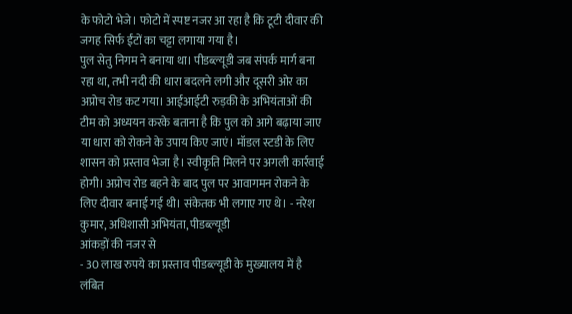के फोटो भेजे। फोटो में स्पष्ट नजर आ रहा है कि टूटी दीवार की जगह सिर्फ ईंटों का चट्टा लगाया गया है।
पुल सेतु निगम ने बनाया था। पीडब्ल्यूडी जब संपर्क मार्ग बना रहा था, तभी नदी की धारा बदलने लगी और दूसरी ओर का अप्रोच रोड कट गया। आईआईटी रुड़की के अभियंताओं की टीम को अध्ययन करके बताना है कि पुल को आगे बढ़ाया जाए या धारा को रोकने के उपाय किए जाएं। मॉडल स्टडी के लिए शासन को प्रस्ताव भेजा है। स्वीकृति मिलने पर अगली कार्रवाई होगी। अप्रोच रोड बहने के बाद पुल पर आवागमन रोकने के लिए दीवार बनाई गई थी। संकेतक भी लगाए गए थे। - नरेश कुमार, अधिशासी अभियंता, पीडब्ल्यूडी
आंकड़ों की नजर से
- 30 लाख रुपये का प्रस्ताव पीडब्ल्यूडी के मुख्यालय में है लंबित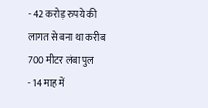- 42 करोड़ रुपये की लागत से बना था करीब 700 मीटर लंबा पुल
- 14 माह में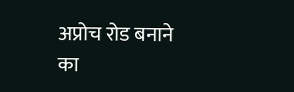अप्रोच रोड बनाने का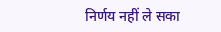निर्णय नहीं ले सका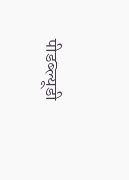पीडब्ल्यूडी